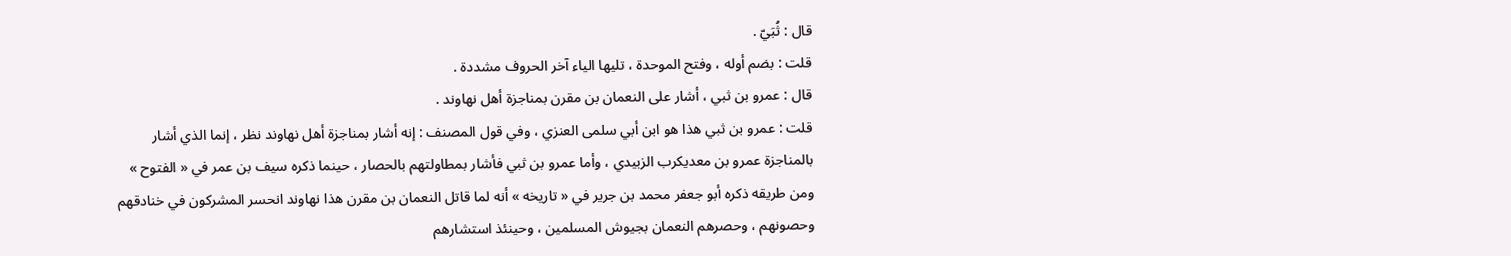قال : ثُبَيّ .
قلت : بضم أوله ، وفتح الموحدة ، تليها الياء آخر الحروف مشددة .
قال : عمرو بن ثبي ، أشار على النعمان بن مقرن بمناجزة أهل نهاوند .
قلت : عمرو بن ثبي هذا هو ابن أبي سلمى العنزي ، وفي قول المصنف : إنه أشار بمناجزة أهل نهاوند نظر ، إنما الذي أشار بالمناجزة عمرو بن معديكرب الزبيدي ، وأما عمرو بن ثبي فأشار بمطاولتهم بالحصار ، حينما ذكره سيف بن عمر في « الفتوح » ومن طريقه ذكره أبو جعفر محمد بن جرير في « تاريخه » أنه لما قاتل النعمان بن مقرن هذا نهاوند انحسر المشركون في خنادقهم وحصونهم ، وحصرهم النعمان بجيوش المسلمين ، وحينئذ استشارهم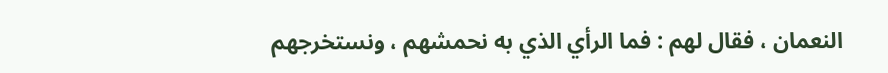النعمان ، فقال لهم : فما الرأي الذي به نحمشهم ، ونستخرجهم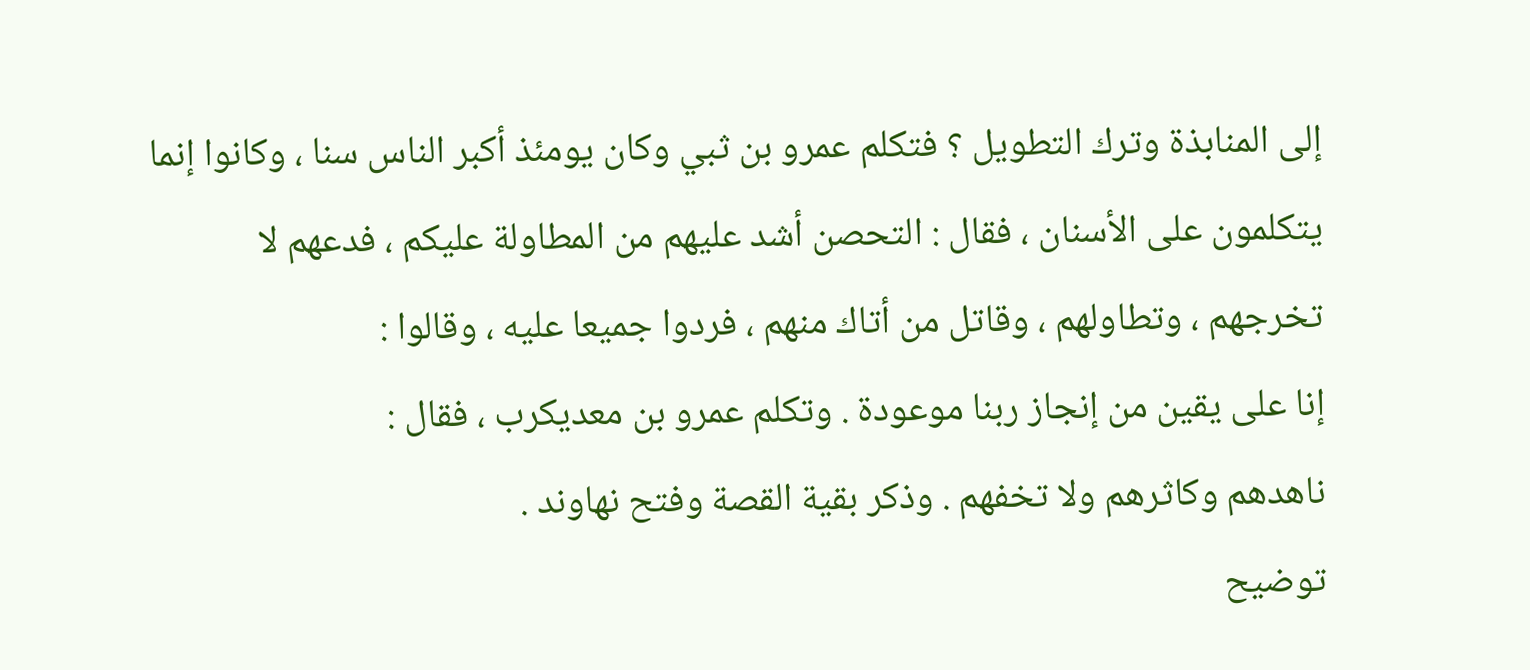إلى المنابذة وترك التطويل ؟ فتكلم عمرو بن ثبي وكان يومئذ أكبر الناس سنا ، وكانوا إنما يتكلمون على الأسنان ، فقال : التحصن أشد عليهم من المطاولة عليكم ، فدعهم لا تخرجهم ، وتطاولهم ، وقاتل من أتاك منهم ، فردوا جميعا عليه ، وقالوا :
إنا على يقين من إنجاز ربنا موعودة . وتكلم عمرو بن معديكرب ، فقال :
ناهدهم وكاثرهم ولا تخفهم . وذكر بقية القصة وفتح نهاوند .
توضيح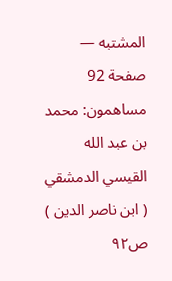المشتبه — صفحة 92
مساهمون: محمد بن عبد الله القيسي الدمشقي ( ابن ناصر الدين )
ص٩٢